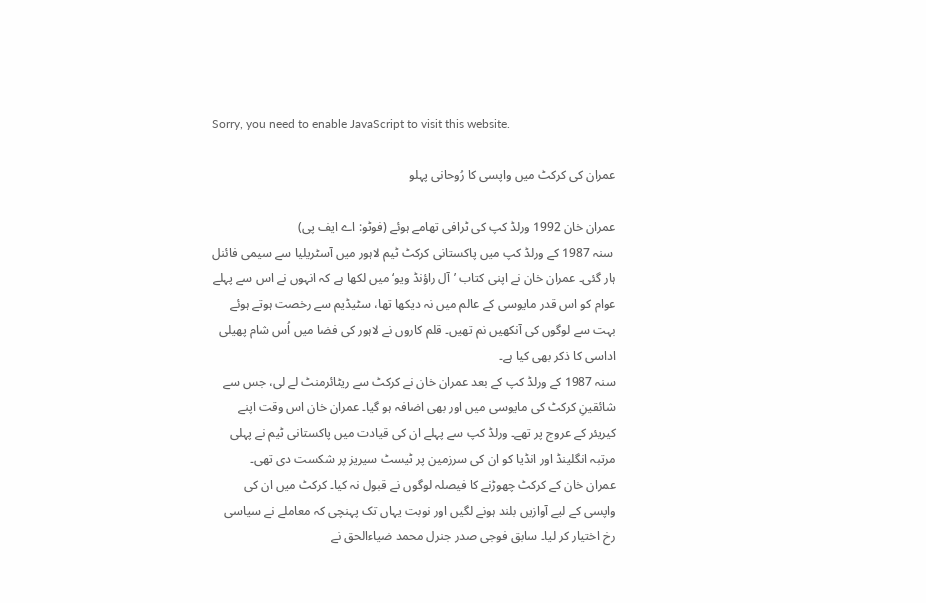Sorry, you need to enable JavaScript to visit this website.

عمران کی کرکٹ میں واپسی کا رُوحانی پہلو

عمران خان 1992 ورلڈ کپ کی ٹرافی تھامے ہوئے (فوٹو: اے ایف پی)
 سنہ 1987 کے ورلڈ کپ میں پاکستانی کرکٹ ٹیم لاہور میں آسٹریلیا سے سیمی فائنل ہار گئی۔ عمران خان نے اپنی کتاب ’آل راؤنڈ ویو‘ میں لکھا ہے کہ انہوں نے اس سے پہلے عوام کو اس قدر مایوسی کے عالم میں نہ دیکھا تھا، سٹیڈیم سے رخصت ہوتے ہوئے بہت سے لوگوں کی آنکھیں نم تھیں۔ قلم کاروں نے لاہور کی فضا میں اُس شام پھیلی اداسی کا ذکر بھی کیا ہے۔
سنہ 1987 کے ورلڈ کپ کے بعد عمران خان نے کرکٹ سے ریٹائرمنٹ لے لی، جس سے شائقینِ کرکٹ کی مایوسی میں اور بھی اضافہ ہو گیا۔ عمران خان اس وقت اپنے کیریئر کے عروج پر تھے۔ ورلڈ کپ سے پہلے ان کی قیادت میں پاکستانی ٹیم نے پہلی مرتبہ انگلینڈ اور انڈیا کو ان کی سرزمین پر ٹیسٹ سیریز پر شکست دی تھی۔
عمران خان کے کرکٹ چھوڑنے کا فیصلہ لوگوں نے قبول نہ کیا۔ کرکٹ میں ان کی واپسی کے لیے آوازیں بلند ہونے لگیں اور نوبت یہاں تک پہنچی کہ معاملے نے سیاسی رخ اختیار کر لیا۔ سابق فوجی صدر جنرل محمد ضیاءالحق نے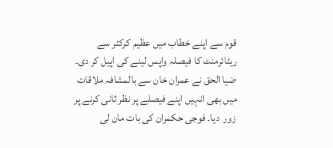قوم سے اپنے خطاب میں عظیم کرکٹر سے ریٹائرمنٹ کا فیصلہ واپس لینے کی اپیل کر دی۔
ضیا الحق نے عمران خان سے بالمشافہ ملاقات میں بھی انہیں اپنے فیصلے پر نظر ثانی کرنے پر زور  دیا۔ فوجی حکمران کی بات مان لی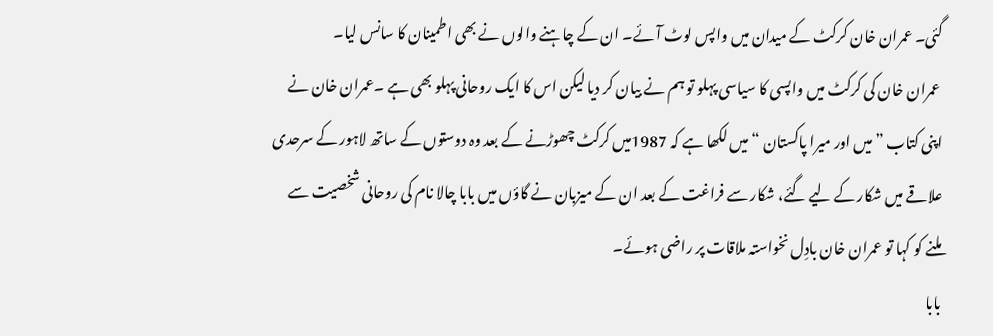گئی۔ عمران خان کرکٹ کے میدان میں واپس لوٹ آئے۔ ان کے چاہنے والوں نے بھی اطمینان کا سانس لیا۔
 عمران خان کی کرکٹ میں واپسی کا سیاسی پہلو تو ہم نے بیان کر دیا لیکن اس کا ایک روحانی پہلو بھی ہے ۔عمران خان نے اپنی کتاب ” میں اور میرا پاکستان “ میں لکھا ہے کہ 1987میں کرکٹ چھوڑنے کے بعد وہ دوستوں کے ساتھ لاہور کے سرحدی علاقے میں شکار کے لیے گئے، شکار سے فراغت کے بعد ان کے میزبان نے گاؤں میں بابا چالا نام کی روحانی شخصیت سے ملنے کو کہا تو عمران خان بادِل نخواستہ ملاقات پر راضی ہوئے۔
بابا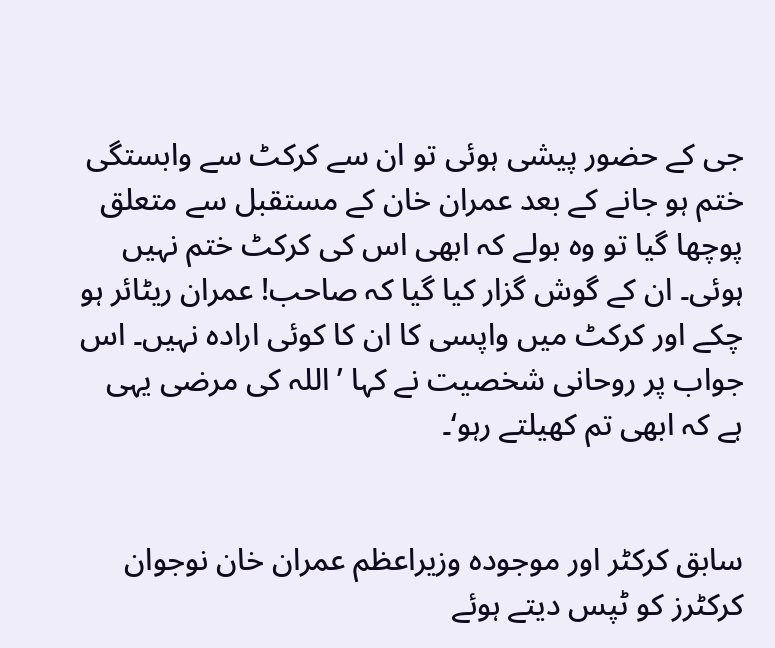جی کے حضور پیشی ہوئی تو ان سے کرکٹ سے وابستگی ختم ہو جانے کے بعد عمران خان کے مستقبل سے متعلق پوچھا گیا تو وہ بولے کہ ابھی اس کی کرکٹ ختم نہیں ہوئی۔ ان کے گوش گزار کیا گیا کہ صاحب! عمران ریٹائر ہو چکے اور کرکٹ میں واپسی کا ان کا کوئی ارادہ نہیں۔ اس جواب پر روحانی شخصیت نے کہا ’ اللہ کی مرضی یہی ہے کہ ابھی تم کھیلتے رہو‘۔


سابق کرکٹر اور موجودہ وزیراعظم عمران خان نوجوان کرکٹرز کو ٹپس دیتے ہوئے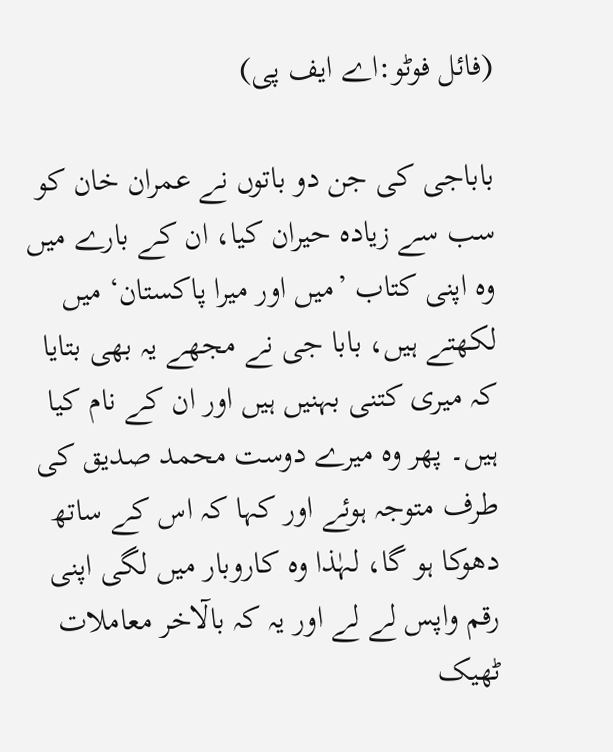(فائل فوٹو:اے ایف پی)

باباجی کی جن دو باتوں نے عمران خان کو سب سے زیادہ حیران کیا، ان کے بارے میں وہ اپنی کتاب ’میں اور میرا پاکستان‘ میں لکھتے ہیں، بابا جی نے مجھے یہ بھی بتایا کہ میری کتنی بہنیں ہیں اور ان کے نام کیا ہیں۔ پھر وہ میرے دوست محمد صدیق کی طرف متوجہ ہوئے اور کہا کہ اس کے ساتھ دھوکا ہو گا، لہٰذا وہ کاروبار میں لگی اپنی رقم واپس لے لے اور یہ کہ بالٓاخر معاملات ٹھیک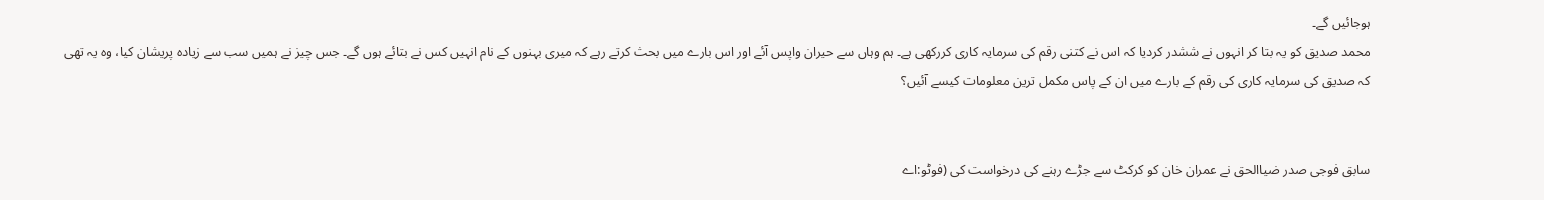ہوجائیں گے۔
محمد صدیق کو یہ بتا کر انہوں نے ششدر کردیا کہ اس نے کتنی رقم کی سرمایہ کاری کررکھی ہے۔ ہم وہاں سے حیران واپس آئے اور اس بارے میں بحث کرتے رہے کہ میری بہنوں کے نام انہیں کس نے بتائے ہوں گے۔ جس چیز نے ہمیں سب سے زیادہ پریشان کیا، وہ یہ تھی کہ صدیق کی سرمایہ کاری کی رقم کے بارے میں ان کے پاس مکمل ترین معلومات کیسے آئیں؟


سابق فوجی صدر ضیاالحق نے عمران خان کو کرکٹ سے جڑے رہنے کی درخواست کی (فوٹو:اے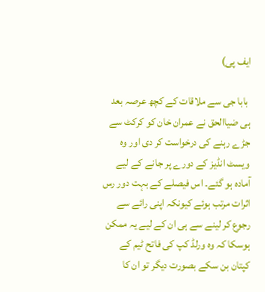ایف پی)

 بابا جی سے ملاقات کے کچھ عرصہ بعد ہی ضیاالحق نے عمران خان کو کرکٹ سے جڑے رہنے کی درخواست کر دی اور وہ ویسٹ انڈیز کے دورے پر جانے کے لیے آمادہ ہو گئے۔ اس فیصلے کے بہت دور رس اثرات مرتب ہوئے کیونکہ اپنی رائے سے رجوع کر لینے سے ہی ان کے لیے یہ ممکن ہوسکا کہ وہ ورلڈ کپ کی فاتح ٹیم کے کپتان بن سکے بصورت دیگر تو ان کا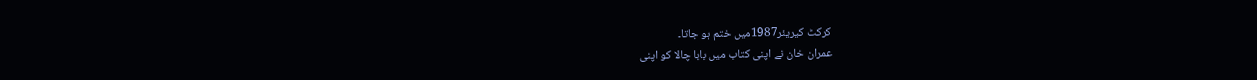کرکٹ کیریئر1987میں ختم ہو جاتا۔
عمران خان نے اپنی کتاب میں بابا چالا کو اپنی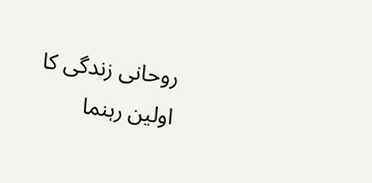روحانی زندگی کا اولین رہنما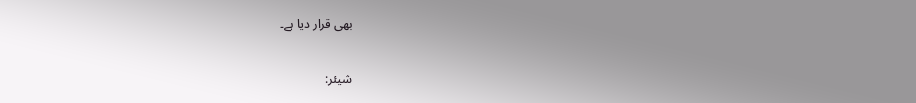بھی قرار دیا ہے۔


شیئر: